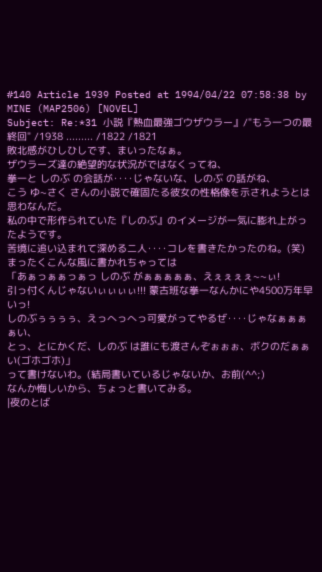#140 Article 1939 Posted at 1994/04/22 07:58:38 by MINE (MAP2506) [NOVEL]
Subject: Re:*31 小説『熱血最強ゴウザウラー』/"もう一つの最終回" /1938 ......... /1822 /1821
敗北感がひしひしです、まいったなぁ。
ザウラーズ達の絶望的な状況がではなくってね、
拳一と しのぶ の会話が‥‥じゃないな、しのぶ の話がね、
こう ゆ~さく さんの小説で確固たる彼女の性格像を示されようとは思わなんだ。
私の中で形作られていた『しのぶ』のイメージが一気に膨れ上がったようです。
苦境に追い込まれて深める二人‥‥コレを書きたかったのね。(笑)
まったくこんな風に書かれちゃっては
「あぁっぁぁっぁっ しのぶ がぁぁぁぁぁ、えぇぇぇぇ~~ぃ!
引っ付くんじゃないぃぃぃぃ!!! 蒙古班な拳一なんかにや4500万年早いっ!
しのぶぅぅぅぅ、えっへっへっ可愛がってやるぜ‥‥じゃなぁぁぁぁい、
とっ、とにかくだ、しのぶ は誰にも渡さんぞぉぉぉ、ボクのだぁぁい(ゴホゴホ)」
って書けないわ。(結局書いているじゃないか、お前(^^;)
なんか悔しいから、ちょっと書いてみる。
|夜のとば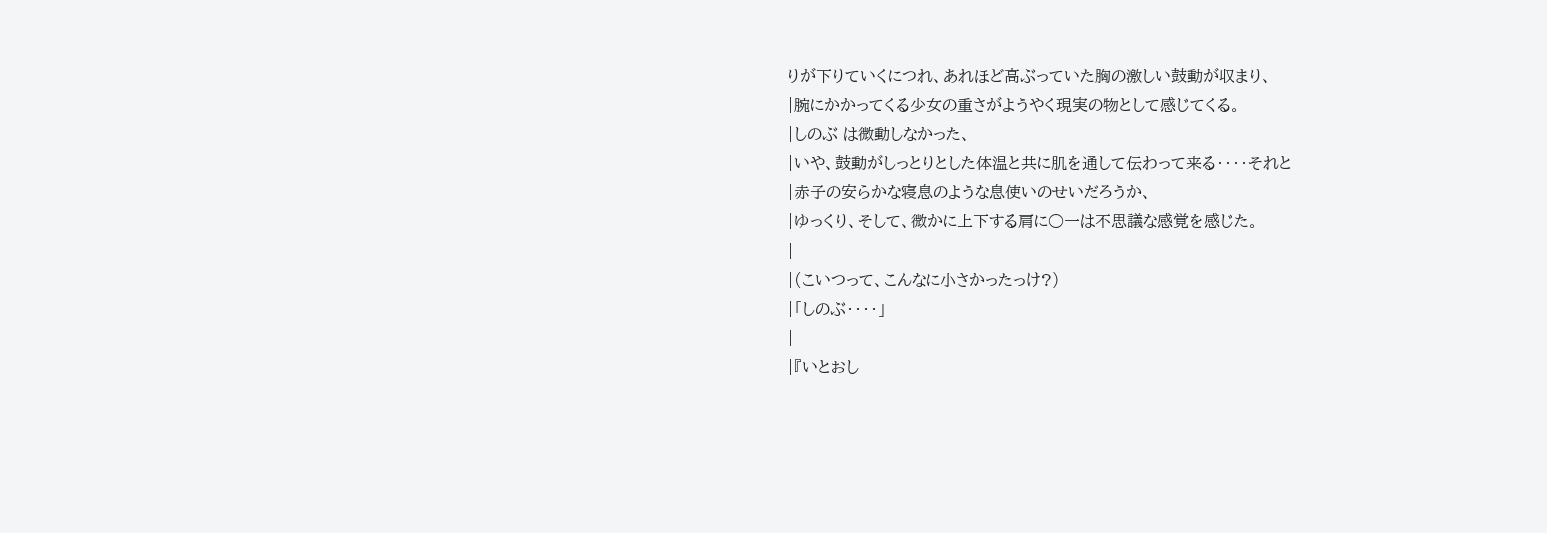りが下りていくにつれ、あれほど高ぶっていた胸の激しい鼓動が収まり、
|腕にかかってくる少女の重さがようやく現実の物として感じてくる。
|しのぶ は微動しなかった、
|いや、鼓動がしっとりとした体温と共に肌を通して伝わって来る‥‥それと
|赤子の安らかな寝息のような息使いのせいだろうか、
|ゆっくり、そして、微かに上下する肩に○一は不思議な感覚を感じた。
|
|(こいつって、こんなに小さかったっけ?)
|「しのぶ‥‥」
|
|『いとおし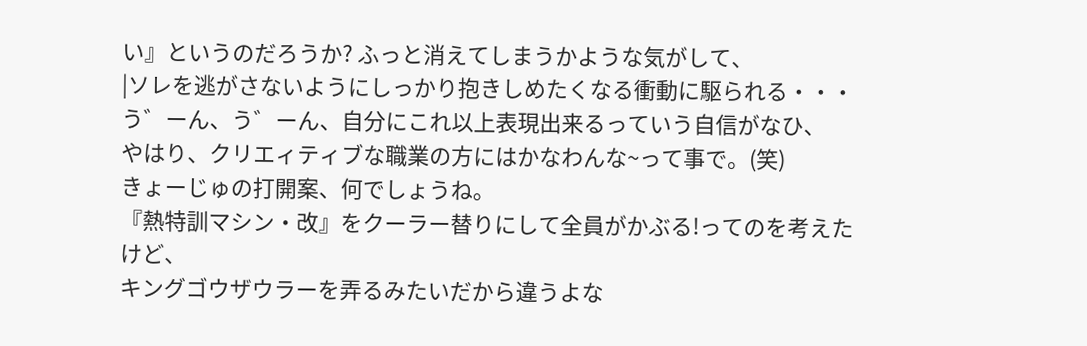い』というのだろうか? ふっと消えてしまうかような気がして、
|ソレを逃がさないようにしっかり抱きしめたくなる衝動に駆られる・・・
う゛ーん、う゛ーん、自分にこれ以上表現出来るっていう自信がなひ、
やはり、クリエィティブな職業の方にはかなわんな~って事で。(笑)
きょーじゅの打開案、何でしょうね。
『熱特訓マシン・改』をクーラー替りにして全員がかぶる!ってのを考えたけど、
キングゴウザウラーを弄るみたいだから違うよな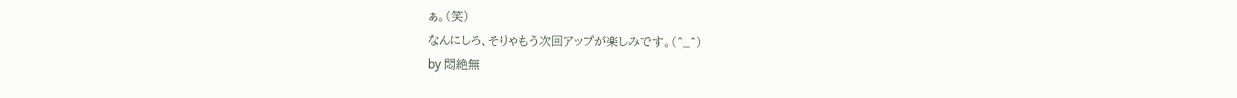ぁ。(笑)
なんにしろ、そりゃもう次回アップが楽しみです。(^_^)
by 悶絶無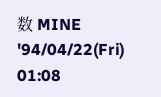数 MINE '94/04/22(Fri) 01:08